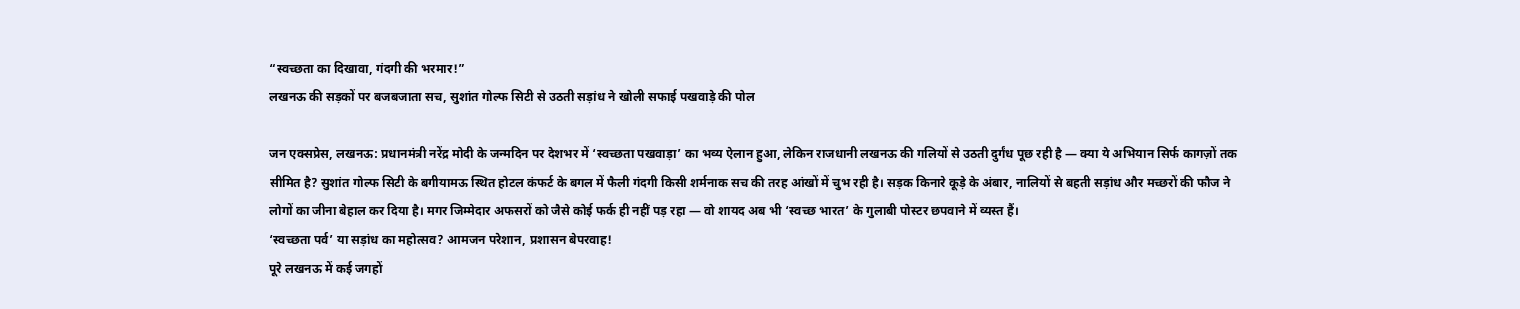“स्वच्छता का दिखावा, गंदगी की भरमार!”
लखनऊ की सड़कों पर बजबजाता सच, सुशांत गोल्फ सिटी से उठती सड़ांध ने खोली सफाई पखवाड़े की पोल

जन एक्सप्रेस, लखनऊ: प्रधानमंत्री नरेंद्र मोदी के जन्मदिन पर देशभर में ‘स्वच्छता पखवाड़ा’ का भव्य ऐलान हुआ, लेकिन राजधानी लखनऊ की गलियों से उठती दुर्गंध पूछ रही है — क्या ये अभियान सिर्फ कागज़ों तक सीमित है? सुशांत गोल्फ सिटी के बगीयामऊ स्थित होटल कंफर्ट के बगल में फैली गंदगी किसी शर्मनाक सच की तरह आंखों में चुभ रही है। सड़क किनारे कूड़े के अंबार, नालियों से बहती सड़ांध और मच्छरों की फौज ने लोगों का जीना बेहाल कर दिया है। मगर जिम्मेदार अफसरों को जैसे कोई फर्क ही नहीं पड़ रहा — वो शायद अब भी ‘स्वच्छ भारत’ के गुलाबी पोस्टर छपवाने में व्यस्त हैं।
‘स्वच्छता पर्व’ या सड़ांध का महोत्सव? आमजन परेशान, प्रशासन बेपरवाह!
पूरे लखनऊ में कई जगहों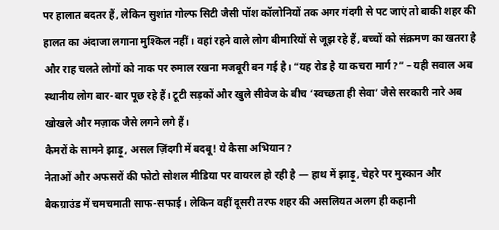पर हालात बदतर हैं, लेकिन सुशांत गोल्फ सिटी जैसी पॉश कॉलोनियों तक अगर गंदगी से पट जाएं तो बाकी शहर की हालत का अंदाजा लगाना मुश्किल नहीं। वहां रहने वाले लोग बीमारियों से जूझ रहे हैं, बच्चों को संक्रमण का खतरा है और राह चलते लोगों को नाक पर रुमाल रखना मजबूरी बन गई है। “यह रोड है या कचरा मार्ग?” – यही सवाल अब स्थानीय लोग बार-बार पूछ रहे हैं। टूटी सड़कों और खुले सीवेज के बीच ‘स्वच्छता ही सेवा’ जैसे सरकारी नारे अब खोखले और मज़ाक जैसे लगने लगे हैं।
कैमरों के सामने झाड़ू, असल ज़िंदगी में बदबू! ये कैसा अभियान?
नेताओं और अफसरों की फोटो सोशल मीडिया पर वायरल हो रही है — हाथ में झाड़ू, चेहरे पर मुस्कान और बैकग्राउंड में चमचमाती साफ-सफाई। लेकिन वहीं दूसरी तरफ शहर की असलियत अलग ही कहानी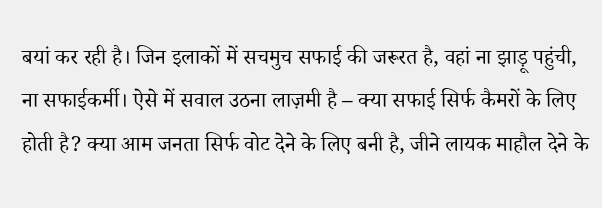बयां कर रही है। जिन इलाकों में सचमुच सफाई की जरूरत है, वहां ना झाड़ू पहुंची, ना सफाईकर्मी। ऐसे में सवाल उठना लाज़मी है – क्या सफाई सिर्फ कैमरों के लिए होती है? क्या आम जनता सिर्फ वोट देने के लिए बनी है, जीने लायक माहौल देने के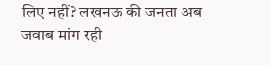लिए नहीं? लखनऊ की जनता अब जवाब मांग रही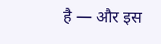है — और इस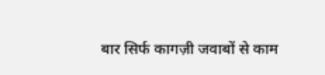बार सिर्फ कागज़ी जवाबों से काम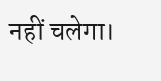नहीं चलेगा।